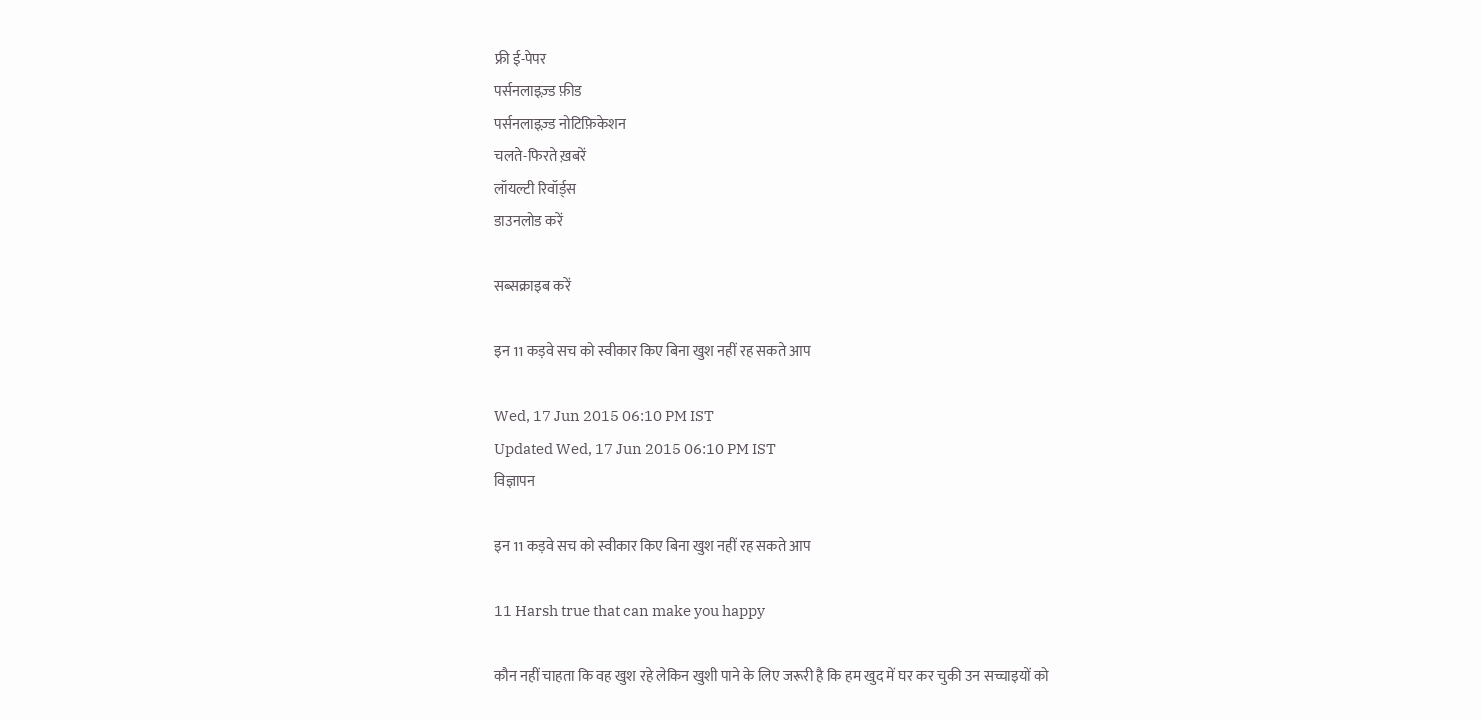फ्री ई-पेपर
पर्सनलाइज़्ड फ़ीड
पर्सनलाइज़्ड नोटिफ़िकेशन
चलते-फिरते ख़बरें
लॉयल्टी रिवॉर्ड्स
डाउनलोड करें

सब्सक्राइब करें

इन 11 कड़वे सच को स्वीकार किए बिना खुश नहीं रह सकते आप

Wed, 17 Jun 2015 06:10 PM IST
Updated Wed, 17 Jun 2015 06:10 PM IST
विज्ञापन

इन 11 कड़वे सच को स्वीकार किए बिना खुश नहीं रह सकते आप

11 Harsh true that can make you happy

कौन नहीं चाहता कि वह खुश रहे लेकिन खुशी पाने के लिए जरूरी है कि हम खुद में घर कर चुकी उन सच्चाइयों को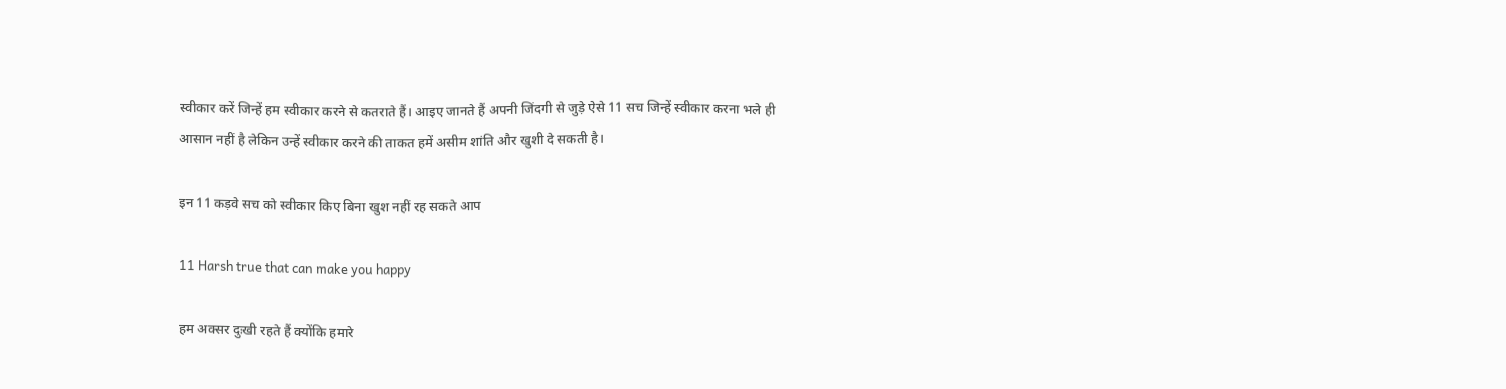स्वीकार करें जिन्हें हम स्वीकार करने से कतराते हैं। आइए जानते हैं अपनी जिंदगी से जुड़े ऐसे 11 सच जिन्हें स्वीकार करना भले ही आसान नहीं है लेकिन उन्हें स्वीकार करने की ताकत हमें असीम शांति और खुशी दे सकती है।

इन 11 कड़वे सच को स्वीकार किए बिना खुश नहीं रह सकते आप

11 Harsh true that can make you happy

हम अक्सर दुःखी रहते हैं क्योंकि हमारे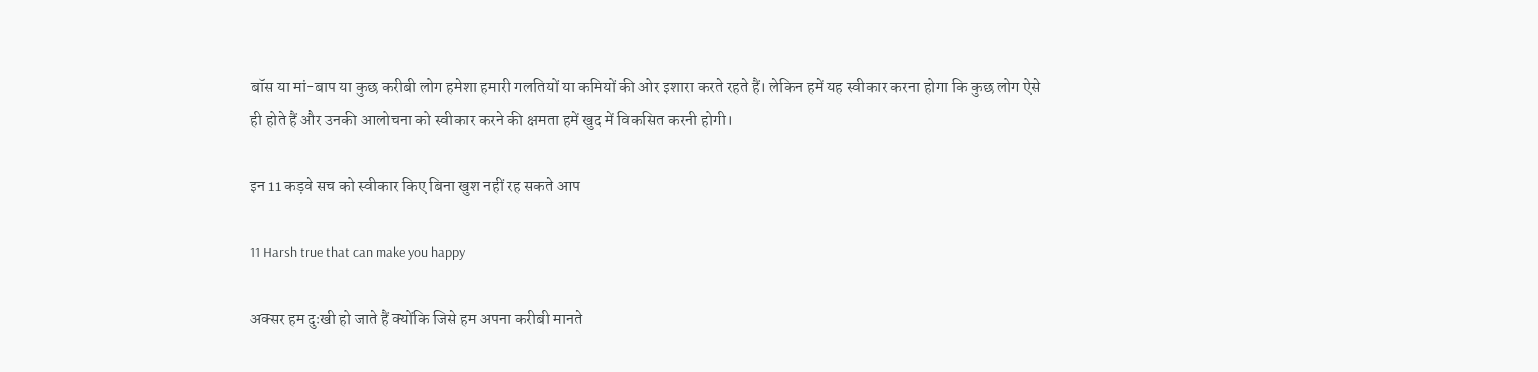बॉस या मां-बाप या कुछ करीबी लोग हमेशा हमारी गलतियों या कमियों की ओर इशारा करते रहते हैं। लेकिन हमें यह स्वीकार करना होगा कि कुछ लोग ऐसे ही होते हैं और उनकी आलोचना को स्वीकार करने की क्षमता हमें खुद में विकसित करनी होगी।

इन 11 कड़वे सच को स्वीकार किए बिना खुश नहीं रह सकते आप

11 Harsh true that can make you happy

अक्सर हम दुःखी हो जाते हैं क्योंकि जिसे हम अपना करीबी मानते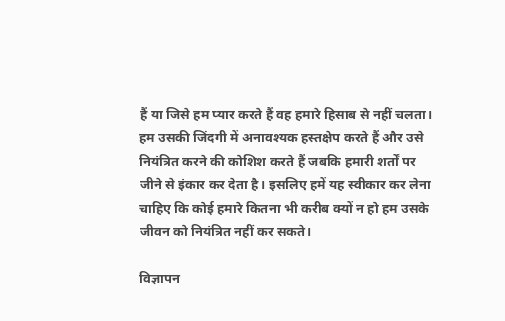हैं या जिसे हम प्यार करते हैं वह हमारे हिसाब से नहीं चलता। हम उसकी जिंदगी में अनावश्यक हस्तक्षेप करते हैं और उसे नियंत्रित करने की कोशिश करते हैं जबकि हमारी शर्तों पर जीने से इंकार कर देता है। इसलिए हमें यह स्वीकार कर लेना चाहिए कि कोई हमारे कितना भी करीब क्यों न हो हम उसके जीवन को नियंत्रित नहीं कर सकते।

विज्ञापन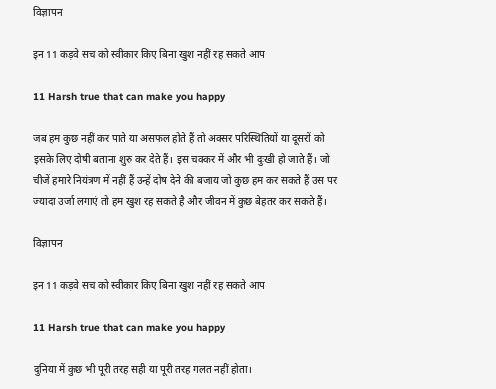विज्ञापन

इन 11 कड़वे सच को स्वीकार किए बिना खुश नहीं रह सकते आप

11 Harsh true that can make you happy

जब हम कुछ नहीं कर पाते या असफल होते हैं तो अक्सर परिस्थितियों या दूसरों को इसके लिए दोषी बताना शुरु कर देते हैं। इस चक्कर में और भी दुःखी हो जाते हैं। जो चीजें हमारे नियंत्रण में नहीं हैं उन्हें दोष देने की बजाय जो कुछ हम कर सकते हैं उस पर ज्यादा उर्जा लगाएं तो हम खुश रह सकते है और जीवन में कुछ बेहतर कर सकते हैं।

विज्ञापन

इन 11 कड़वे सच को स्वीकार किए बिना खुश नहीं रह सकते आप

11 Harsh true that can make you happy

दुनिया में कुछ भी पूरी तरह सही या पूरी तरह गलत नहीं होता।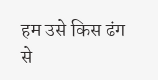हम उसे किस ढंग से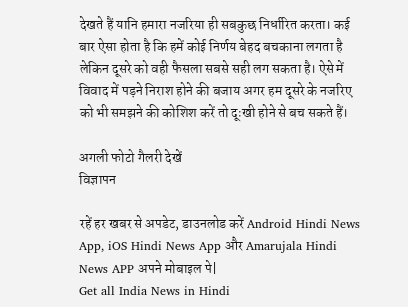देखते हैं यानि हमारा नजरिया ही सबकुछ निर्धारित करता। कई बार ऐसा होता है कि हमें कोई निर्णय बेहद बचकाना लगता है लेकिन दूसरे को वही फैसला सबसे सही लग सकता है। ऐसे में विवाद में पड़ने निराश होने की बजाय अगर हम दूसरे के नजरिए को भी समझने की कोशिश करें तो दूःखी होने से बच सकते हैं।

अगली फोटो गैलरी देखें
विज्ञापन

रहें हर खबर से अपडेट, डाउनलोड करें Android Hindi News App, iOS Hindi News App और Amarujala Hindi News APP अपने मोबाइल पे|
Get all India News in Hindi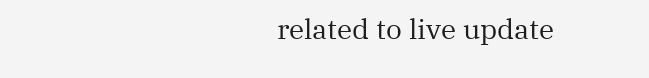related to live update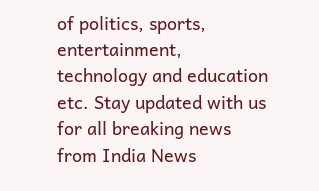of politics, sports, entertainment, technology and education etc. Stay updated with us for all breaking news from India News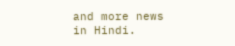and more news in Hindi.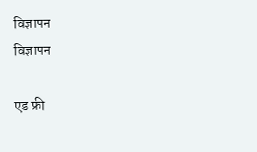विज्ञापन
विज्ञापन

एड फ्री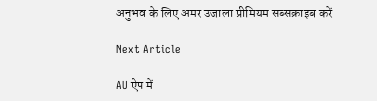अनुभव के लिए अमर उजाला प्रीमियम सब्सक्राइब करें

Next Article

AU ऐप में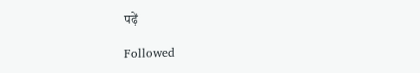पढ़ें

Followed